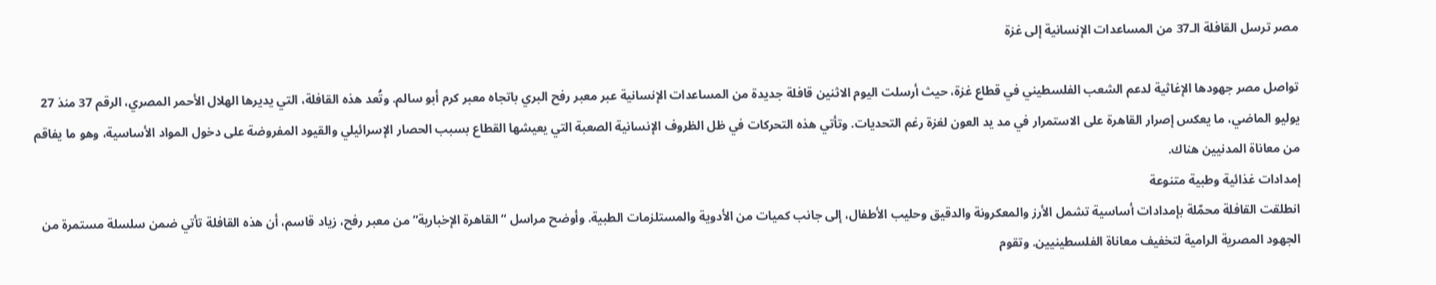مصر ترسل القافلة الـ37 من المساعدات الإنسانية إلى غزة

تواصل مصر جهودها الإغاثية لدعم الشعب الفلسطيني في قطاع غزة، حيث أرسلت اليوم الاثنين قافلة جديدة من المساعدات الإنسانية عبر معبر رفح البري باتجاه معبر كرم أبو سالم. وتُعد هذه القافلة، التي يديرها الهلال الأحمر المصري، الرقم 37 منذ 27 يوليو الماضي، ما يعكس إصرار القاهرة على الاستمرار في مد يد العون لغزة رغم التحديات. وتأتي هذه التحركات في ظل الظروف الإنسانية الصعبة التي يعيشها القطاع بسبب الحصار الإسرائيلي والقيود المفروضة على دخول المواد الأساسية، وهو ما يفاقم من معاناة المدنيين هناك.
إمدادات غذائية وطبية متنوعة
انطلقت القافلة محمّلة بإمدادات أساسية تشمل الأرز والمعكرونة والدقيق وحليب الأطفال، إلى جانب كميات من الأدوية والمستلزمات الطبية. وأوضح مراسل “القاهرة الإخبارية” من معبر رفح، زياد قاسم، أن هذه القافلة تأتي ضمن سلسلة مستمرة من الجهود المصرية الرامية لتخفيف معاناة الفلسطينيين. وتقوم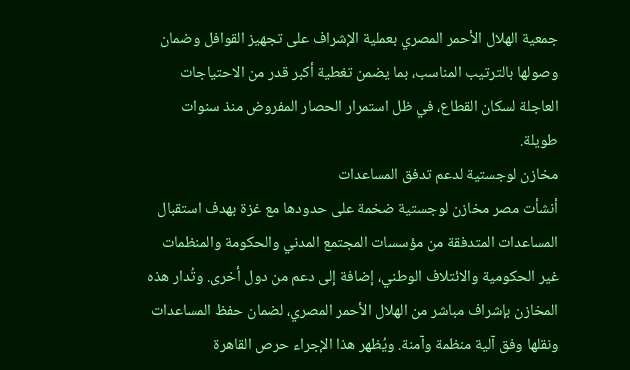جمعية الهلال الأحمر المصري بعملية الإشراف على تجهيز القوافل وضمان وصولها بالترتيب المناسب، بما يضمن تغطية أكبر قدر من الاحتياجات العاجلة لسكان القطاع، في ظل استمرار الحصار المفروض منذ سنوات طويلة.
مخازن لوجستية لدعم تدفق المساعدات
أنشأت مصر مخازن لوجستية ضخمة على حدودها مع غزة بهدف استقبال المساعدات المتدفقة من مؤسسات المجتمع المدني والحكومة والمنظمات غير الحكومية والائتلاف الوطني، إضافة إلى دعم من دول أخرى. وتُدار هذه المخازن بإشراف مباشر من الهلال الأحمر المصري، لضمان حفظ المساعدات ونقلها وفق آلية منظمة وآمنة. ويُظهر هذا الإجراء حرص القاهرة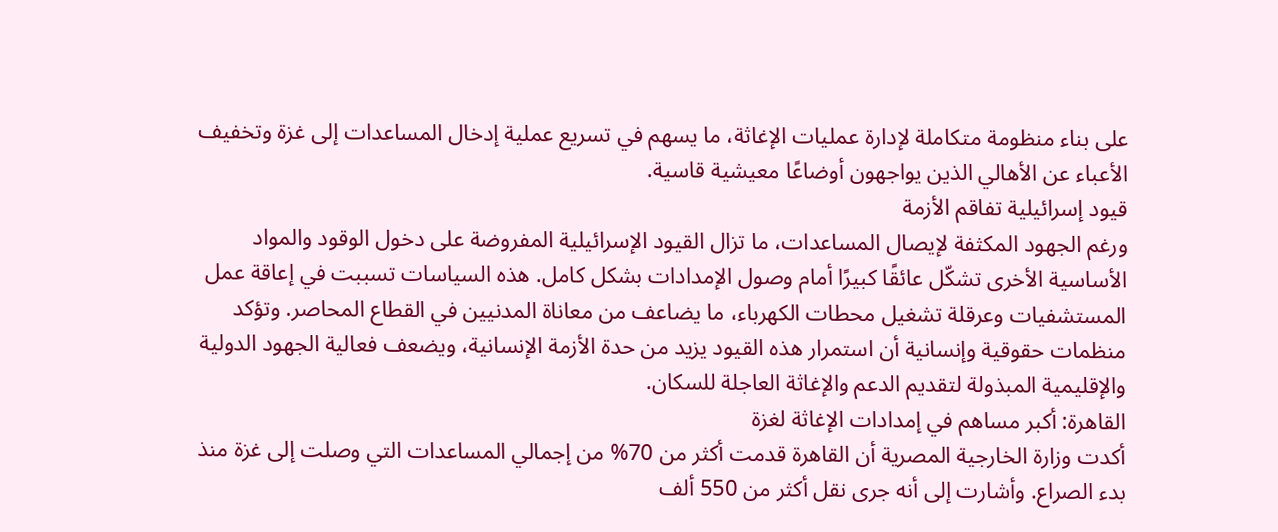على بناء منظومة متكاملة لإدارة عمليات الإغاثة، ما يسهم في تسريع عملية إدخال المساعدات إلى غزة وتخفيف الأعباء عن الأهالي الذين يواجهون أوضاعًا معيشية قاسية.
قيود إسرائيلية تفاقم الأزمة
ورغم الجهود المكثفة لإيصال المساعدات، ما تزال القيود الإسرائيلية المفروضة على دخول الوقود والمواد الأساسية الأخرى تشكّل عائقًا كبيرًا أمام وصول الإمدادات بشكل كامل. هذه السياسات تسببت في إعاقة عمل المستشفيات وعرقلة تشغيل محطات الكهرباء، ما يضاعف من معاناة المدنيين في القطاع المحاصر. وتؤكد منظمات حقوقية وإنسانية أن استمرار هذه القيود يزيد من حدة الأزمة الإنسانية، ويضعف فعالية الجهود الدولية والإقليمية المبذولة لتقديم الدعم والإغاثة العاجلة للسكان.
القاهرة: أكبر مساهم في إمدادات الإغاثة لغزة
أكدت وزارة الخارجية المصرية أن القاهرة قدمت أكثر من 70% من إجمالي المساعدات التي وصلت إلى غزة منذ بدء الصراع. وأشارت إلى أنه جرى نقل أكثر من 550 ألف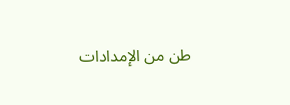طن من الإمدادات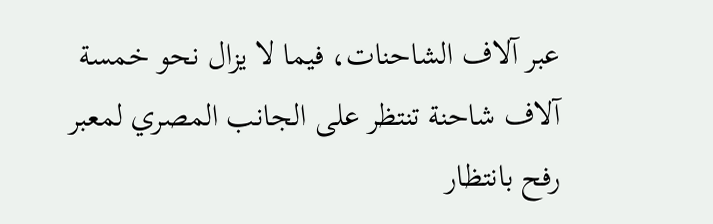عبر آلاف الشاحنات، فيما لا يزال نحو خمسة آلاف شاحنة تنتظر على الجانب المصري لمعبر رفح بانتظار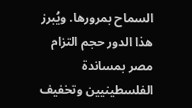السماح بمرورها. ويُبرز هذا الدور حجم التزام مصر بمساندة الفلسطينيين وتخفيف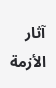آثار الأزمة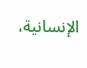الإنسانية،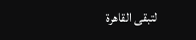لتبقى القاهرة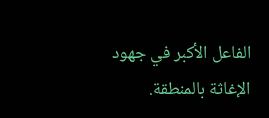الفاعل الأكبر في جهود الإغاثة بالمنطقة.